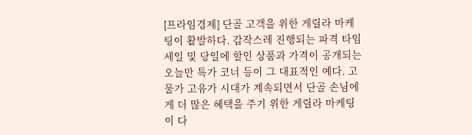[프라임경제] 단골 고객을 위한 게릴라 마케팅이 활발하다. 갑작스레 진행되는 파격 타임 세일 및 당일에 할인 상품과 가격이 공개되는 오늘만 특가 코너 등이 그 대표적인 예다. 고물가 고유가 시대가 계속되면서 단골 손님에게 더 많은 혜택을 주기 위한 게릴라 마케팅이 다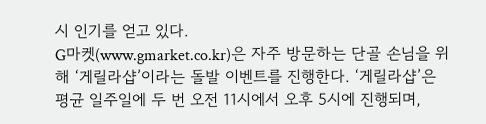시 인기를 얻고 있다.
G마켓(www.gmarket.co.kr)은 자주 방문하는 단골 손님을 위해 ‘게릴라샵’이라는 돌발 이벤트를 진행한다. ‘게릴라샵’은 평균 일주일에 두 번 오전 11시에서 오후 5시에 진행되며,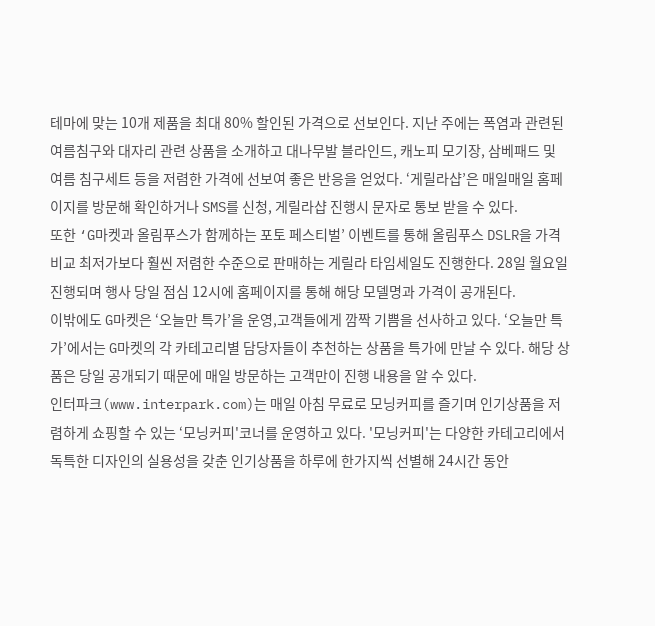테마에 맞는 10개 제품을 최대 80% 할인된 가격으로 선보인다. 지난 주에는 폭염과 관련된 여름침구와 대자리 관련 상품을 소개하고 대나무발 블라인드, 캐노피 모기장, 삼베패드 및 여름 침구세트 등을 저렴한 가격에 선보여 좋은 반응을 얻었다. ‘게릴라샵’은 매일매일 홈페이지를 방문해 확인하거나 SMS를 신청, 게릴라샵 진행시 문자로 통보 받을 수 있다.
또한 ‘G마켓과 올림푸스가 함께하는 포토 페스티벌’ 이벤트를 통해 올림푸스 DSLR을 가격비교 최저가보다 훨씬 저렴한 수준으로 판매하는 게릴라 타임세일도 진행한다. 28일 월요일 진행되며 행사 당일 점심 12시에 홈페이지를 통해 해당 모델명과 가격이 공개된다.
이밖에도 G마켓은 ‘오늘만 특가’을 운영,고객들에게 깜짝 기쁨을 선사하고 있다. ‘오늘만 특가’에서는 G마켓의 각 카테고리별 담당자들이 추천하는 상품을 특가에 만날 수 있다. 해당 상품은 당일 공개되기 때문에 매일 방문하는 고객만이 진행 내용을 알 수 있다.
인터파크(www.interpark.com)는 매일 아침 무료로 모닝커피를 즐기며 인기상품을 저렴하게 쇼핑할 수 있는 ‘모닝커피'코너를 운영하고 있다. '모닝커피'는 다양한 카테고리에서 독특한 디자인의 실용성을 갖춘 인기상품을 하루에 한가지씩 선별해 24시간 동안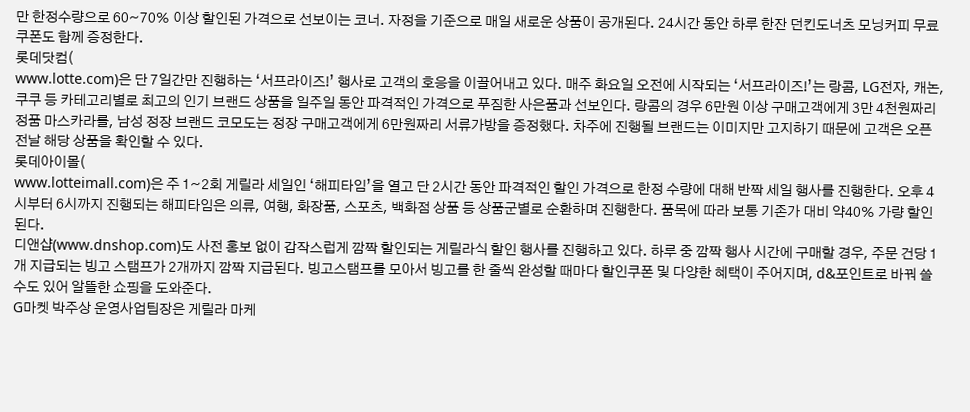만 한정수량으로 60~70% 이상 할인된 가격으로 선보이는 코너. 자정을 기준으로 매일 새로운 상품이 공개된다. 24시간 동안 하루 한잔 던킨도너츠 모닝커피 무료쿠폰도 함께 증정한다.
롯데닷컴(
www.lotte.com)은 단 7일간만 진행하는 ‘서프라이즈!’ 행사로 고객의 호응을 이끌어내고 있다. 매주 화요일 오전에 시작되는 ‘서프라이즈!’는 랑콤, LG전자, 캐논, 쿠쿠 등 카테고리별로 최고의 인기 브랜드 상품을 일주일 동안 파격적인 가격으로 푸짐한 사은품과 선보인다. 랑콤의 경우 6만원 이상 구매고객에게 3만 4천원짜리 정품 마스카라를, 남성 정장 브랜드 코모도는 정장 구매고객에게 6만원짜리 서류가방을 증정했다. 차주에 진행될 브랜드는 이미지만 고지하기 때문에 고객은 오픈 전날 해당 상품을 확인할 수 있다.
롯데아이몰(
www.lotteimall.com)은 주 1~2회 게릴라 세일인 ‘해피타임’을 열고 단 2시간 동안 파격적인 할인 가격으로 한정 수량에 대해 반짝 세일 행사를 진행한다. 오후 4시부터 6시까지 진행되는 해피타임은 의류, 여행, 화장품, 스포츠, 백화점 상품 등 상품군별로 순환하며 진행한다. 품목에 따라 보통 기존가 대비 약40% 가량 할인된다.
디앤샵(www.dnshop.com)도 사전 홍보 없이 갑작스럽게 깜짝 할인되는 게릴라식 할인 행사를 진행하고 있다. 하루 중 깜짝 행사 시간에 구매할 경우, 주문 건당 1개 지급되는 빙고 스탬프가 2개까지 깜짝 지급된다. 빙고스탬프를 모아서 빙고를 한 줄씩 완성할 때마다 할인쿠폰 및 다양한 혜택이 주어지며, d&포인트로 바꿔 쓸 수도 있어 알뜰한 쇼핑을 도와준다.
G마켓 박주상 운영사업팀장은 게릴라 마케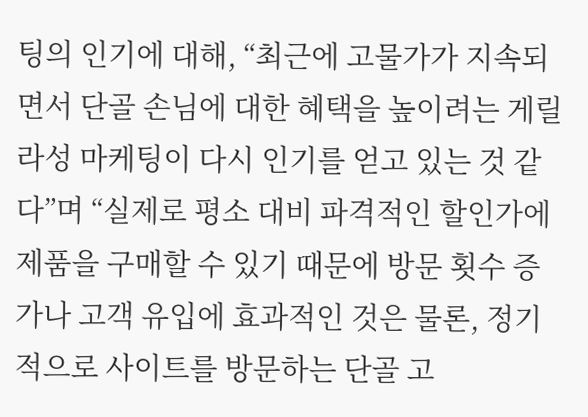팅의 인기에 대해, “최근에 고물가가 지속되면서 단골 손님에 대한 혜택을 높이려는 게릴라성 마케팅이 다시 인기를 얻고 있는 것 같다”며 “실제로 평소 대비 파격적인 할인가에 제품을 구매할 수 있기 때문에 방문 횟수 증가나 고객 유입에 효과적인 것은 물론, 정기적으로 사이트를 방문하는 단골 고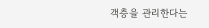객층을 관리한다는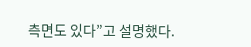측면도 있다”고 설명했다.